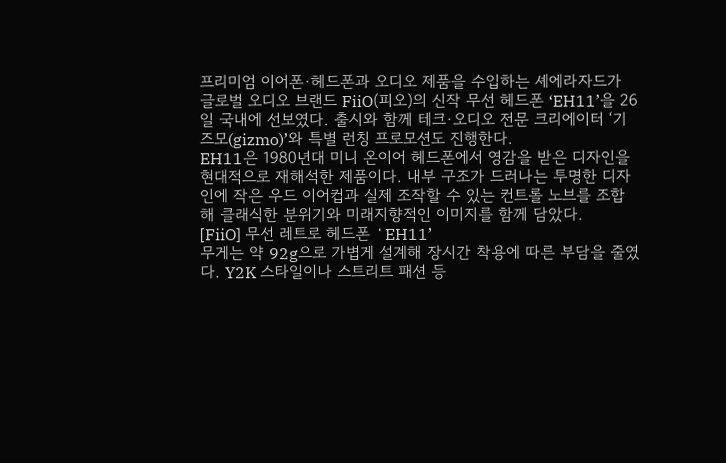프리미엄 이어폰·헤드폰과 오디오 제품을 수입하는 셰에라자드가 글로벌 오디오 브랜드 FiiO(피오)의 신작 무선 헤드폰 ‘EH11’을 26일 국내에 선보였다. 출시와 함께 테크·오디오 전문 크리에이터 ‘기즈모(gizmo)’와 특별 런칭 프로모션도 진행한다.
EH11은 1980년대 미니 온이어 헤드폰에서 영감을 받은 디자인을 현대적으로 재해석한 제품이다. 내부 구조가 드러나는 투명한 디자인에 작은 우드 이어컵과 실제 조작할 수 있는 컨트롤 노브를 조합해 클래식한 분위기와 미래지향적인 이미지를 함께 담았다.
[FiiO] 무선 레트로 헤드폰 ʻEH11’
무게는 약 92g으로 가볍게 설계해 장시간 착용에 따른 부담을 줄였다. Y2K 스타일이나 스트리트 패션 등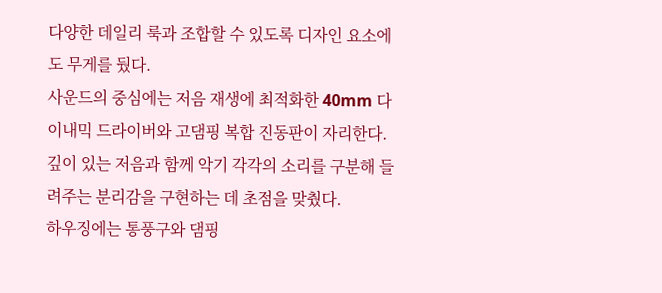다양한 데일리 룩과 조합할 수 있도록 디자인 요소에도 무게를 뒀다.
사운드의 중심에는 저음 재생에 최적화한 40mm 다이내믹 드라이버와 고댐핑 복합 진동판이 자리한다. 깊이 있는 저음과 함께 악기 각각의 소리를 구분해 들려주는 분리감을 구현하는 데 초점을 맞췄다.
하우징에는 통풍구와 댐핑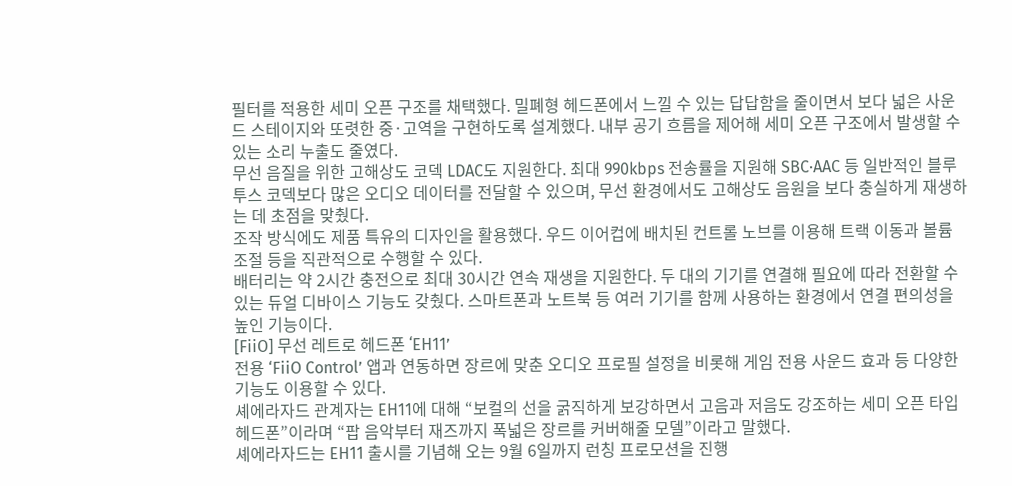필터를 적용한 세미 오픈 구조를 채택했다. 밀폐형 헤드폰에서 느낄 수 있는 답답함을 줄이면서 보다 넓은 사운드 스테이지와 또렷한 중·고역을 구현하도록 설계했다. 내부 공기 흐름을 제어해 세미 오픈 구조에서 발생할 수 있는 소리 누출도 줄였다.
무선 음질을 위한 고해상도 코덱 LDAC도 지원한다. 최대 990kbps 전송률을 지원해 SBC·AAC 등 일반적인 블루투스 코덱보다 많은 오디오 데이터를 전달할 수 있으며, 무선 환경에서도 고해상도 음원을 보다 충실하게 재생하는 데 초점을 맞췄다.
조작 방식에도 제품 특유의 디자인을 활용했다. 우드 이어컵에 배치된 컨트롤 노브를 이용해 트랙 이동과 볼륨 조절 등을 직관적으로 수행할 수 있다.
배터리는 약 2시간 충전으로 최대 30시간 연속 재생을 지원한다. 두 대의 기기를 연결해 필요에 따라 전환할 수 있는 듀얼 디바이스 기능도 갖췄다. 스마트폰과 노트북 등 여러 기기를 함께 사용하는 환경에서 연결 편의성을 높인 기능이다.
[FiiO] 무선 레트로 헤드폰 ʻEH11’
전용 ‘FiiO Control’ 앱과 연동하면 장르에 맞춘 오디오 프로필 설정을 비롯해 게임 전용 사운드 효과 등 다양한 기능도 이용할 수 있다.
셰에라자드 관계자는 EH11에 대해 “보컬의 선을 굵직하게 보강하면서 고음과 저음도 강조하는 세미 오픈 타입 헤드폰”이라며 “팝 음악부터 재즈까지 폭넓은 장르를 커버해줄 모델”이라고 말했다.
셰에라자드는 EH11 출시를 기념해 오는 9월 6일까지 런칭 프로모션을 진행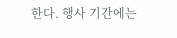한다. 행사 기간에는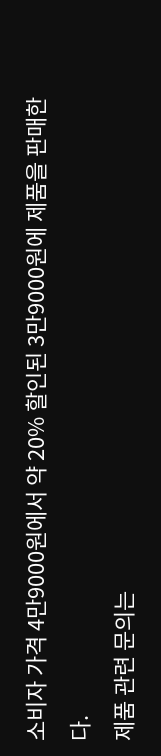소비자 가격 4만9000원에서 약 20% 할인된 3만9000원에 제품을 판매한다.
제품 관련 문의는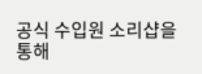공식 수입원 소리샵을 통해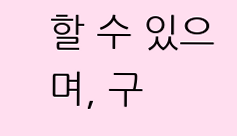할 수 있으며, 구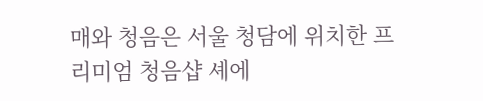매와 청음은 서울 청담에 위치한 프리미엄 청음샵 셰에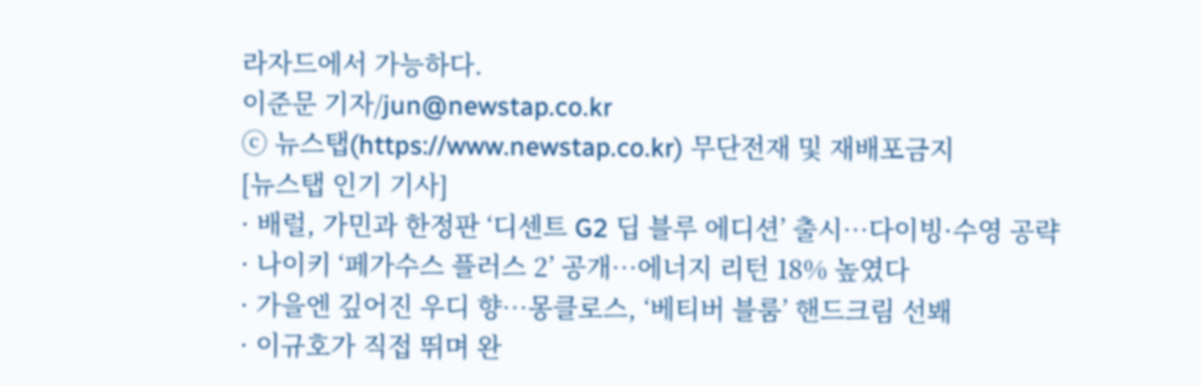라자드에서 가능하다.
이준문 기자/jun@newstap.co.kr
ⓒ 뉴스탭(https://www.newstap.co.kr) 무단전재 및 재배포금지
[뉴스탭 인기 기사]
· 배럴, 가민과 한정판 ‘디센트 G2 딥 블루 에디션’ 출시…다이빙·수영 공략
· 나이키 ‘페가수스 플러스 2’ 공개…에너지 리턴 18% 높였다
· 가을엔 깊어진 우디 향…몽클로스, ‘베티버 블룸’ 핸드크림 선봬
· 이규호가 직접 뛰며 완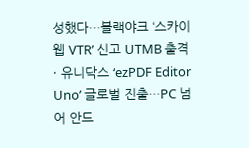성했다…블랙야크 ‘스카이 웹 VTR’ 신고 UTMB 출격
· 유니닥스 ‘ezPDF Editor Uno’ 글로벌 진출…PC 넘어 안드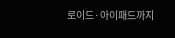로이드·아이패드까지